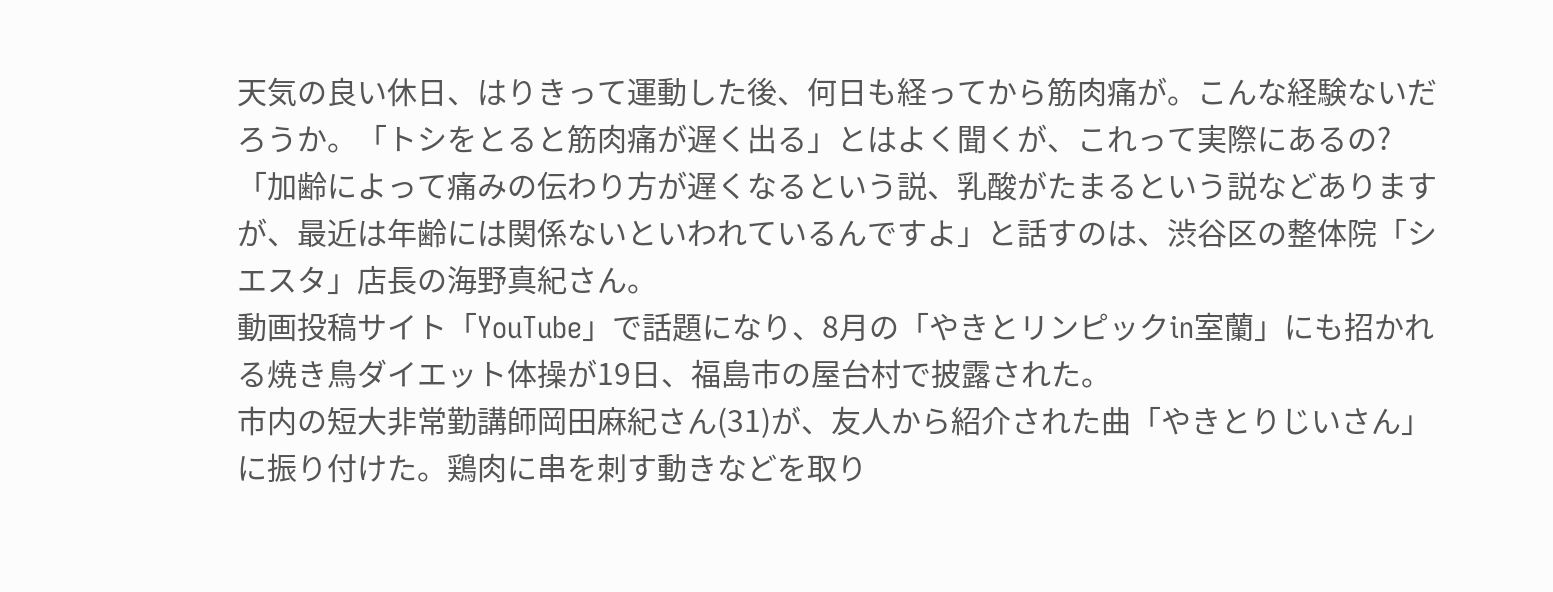天気の良い休日、はりきって運動した後、何日も経ってから筋肉痛が。こんな経験ないだろうか。「トシをとると筋肉痛が遅く出る」とはよく聞くが、これって実際にあるの?
「加齢によって痛みの伝わり方が遅くなるという説、乳酸がたまるという説などありますが、最近は年齢には関係ないといわれているんですよ」と話すのは、渋谷区の整体院「シエスタ」店長の海野真紀さん。
動画投稿サイト「YouTube」で話題になり、8月の「やきとリンピックin室蘭」にも招かれる焼き鳥ダイエット体操が19日、福島市の屋台村で披露された。
市内の短大非常勤講師岡田麻紀さん(31)が、友人から紹介された曲「やきとりじいさん」に振り付けた。鶏肉に串を刺す動きなどを取り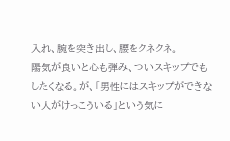入れ、腕を突き出し、腰をクネクネ。
陽気が良いと心も弾み、ついスキップでもしたくなる。が、「男性にはスキップができない人がけっこういる」という気に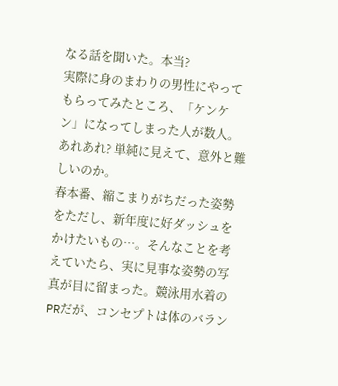なる話を聞いた。本当?
実際に身のまわりの男性にやってもらってみたところ、「ケンケン」になってしまった人が数人。あれあれ? 単純に見えて、意外と難しいのか。
春本番、縮こまりがちだった姿勢をただし、新年度に好ダッシュをかけたいもの…。そんなことを考えていたら、実に見事な姿勢の写真が目に留まった。競泳用水着のPRだが、コンセプトは体のバラン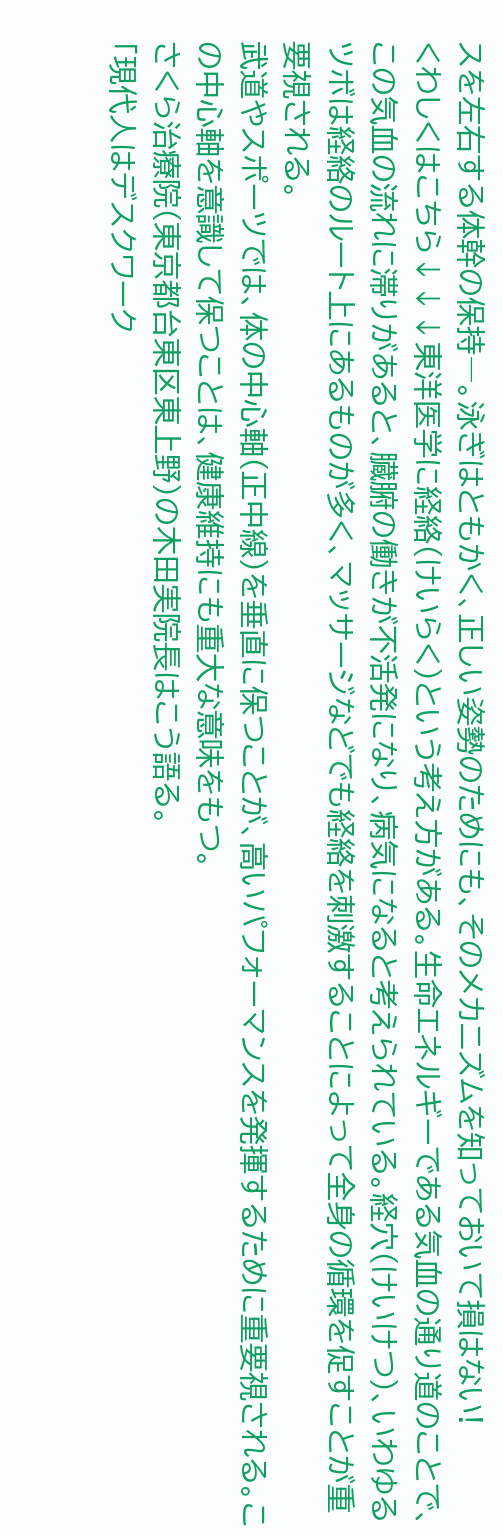スを左右する体幹の保持―。泳ぎはともかく、正しい姿勢のためにも、そのメカニズムを知っておいて損はない!
くわしくはこちら↓↓↓東洋医学に経絡(けいらく)という考え方がある。生命エネルギーである気血の通り道のことで、この気血の流れに滞りがあると、臓腑の働きが不活発になり、病気になると考えられている。経穴(けいけつ)、いわゆるツボは経絡のルート上にあるものが多く、マッサージなどでも経絡を刺激することによって全身の循環を促すことが重要視される。
武道やスポーツでは、体の中心軸(正中線)を垂直に保つことが、高いパフォーマンスを発揮するために重要視される。この中心軸を意識して保つことは、健康維持にも重大な意味をもつ。
さくら治療院(東京都台東区東上野)の木田実院長はこう語る。
「現代人はデスクワーク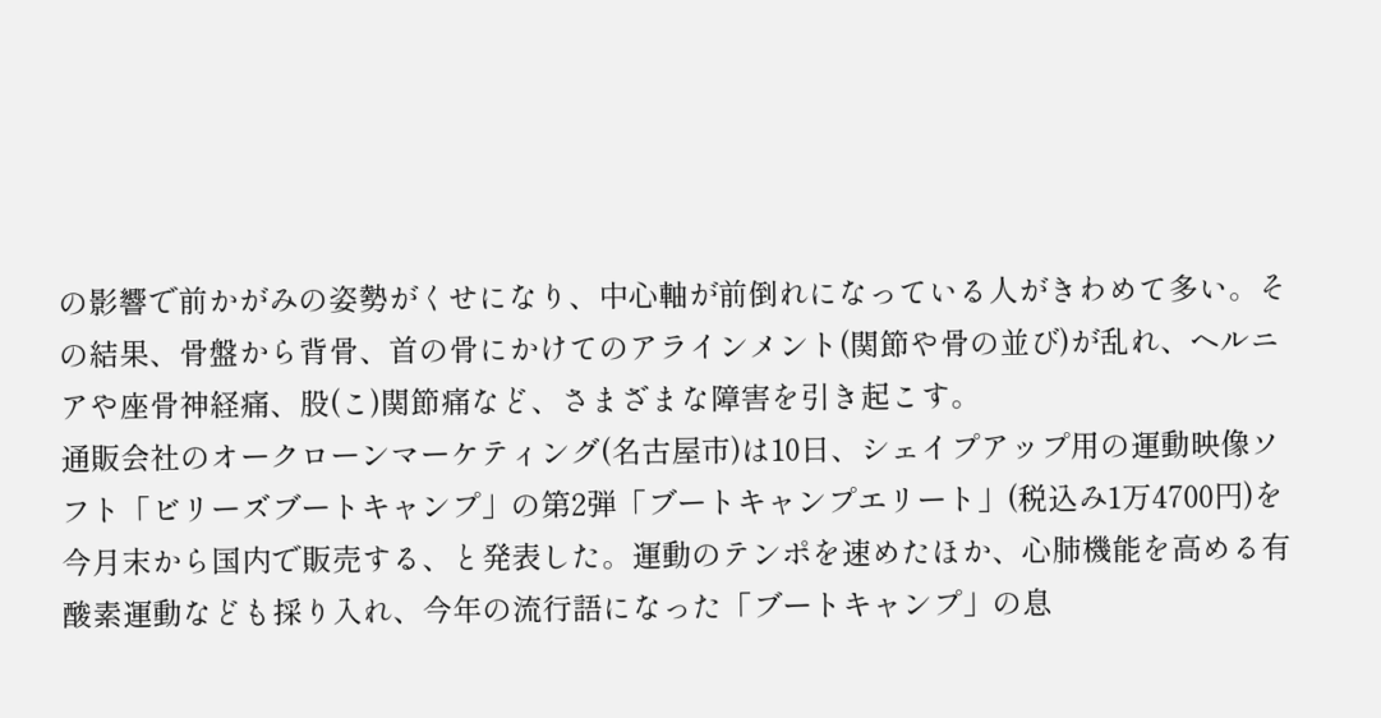の影響で前かがみの姿勢がくせになり、中心軸が前倒れになっている人がきわめて多い。その結果、骨盤から背骨、首の骨にかけてのアラインメント(関節や骨の並び)が乱れ、ヘルニアや座骨神経痛、股(こ)関節痛など、さまざまな障害を引き起こす。
通販会社のオークローンマーケティング(名古屋市)は10日、シェイプアップ用の運動映像ソフト「ビリーズブートキャンプ」の第2弾「ブートキャンプエリート」(税込み1万4700円)を今月末から国内で販売する、と発表した。運動のテンポを速めたほか、心肺機能を高める有酸素運動なども採り入れ、今年の流行語になった「ブートキャンプ」の息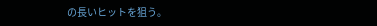の長いヒットを狙う。